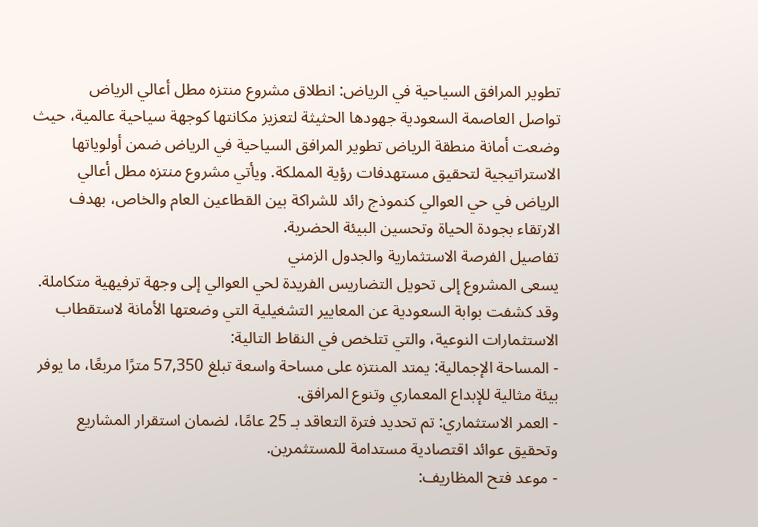تطوير المرافق السياحية في الرياض: انطلاق مشروع منتزه مطل أعالي الرياض
تواصل العاصمة السعودية جهودها الحثيثة لتعزيز مكانتها كوجهة سياحية عالمية، حيث وضعت أمانة منطقة الرياض تطوير المرافق السياحية في الرياض ضمن أولوياتها الاستراتيجية لتحقيق مستهدفات رؤية المملكة. ويأتي مشروع منتزه مطل أعالي الرياض في حي العوالي كنموذج رائد للشراكة بين القطاعين العام والخاص، بهدف الارتقاء بجودة الحياة وتحسين البيئة الحضرية.
تفاصيل الفرصة الاستثمارية والجدول الزمني
يسعى المشروع إلى تحويل التضاريس الفريدة لحي العوالي إلى وجهة ترفيهية متكاملة. وقد كشفت بوابة السعودية عن المعايير التشغيلية التي وضعتها الأمانة لاستقطاب الاستثمارات النوعية، والتي تتلخص في النقاط التالية:
- المساحة الإجمالية: يمتد المنتزه على مساحة واسعة تبلغ 57,350 مترًا مربعًا، ما يوفر بيئة مثالية للإبداع المعماري وتنوع المرافق.
- العمر الاستثماري: تم تحديد فترة التعاقد بـ 25 عامًا، لضمان استقرار المشاريع وتحقيق عوائد اقتصادية مستدامة للمستثمرين.
- موعد فتح المظاريف: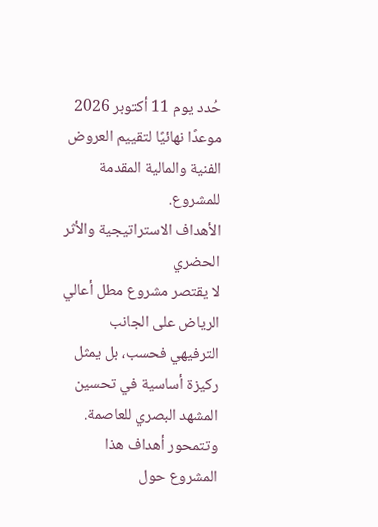حُدد يوم 11 أكتوبر 2026 موعدًا نهائيًا لتقييم العروض الفنية والمالية المقدمة للمشروع.
الأهداف الاستراتيجية والأثر الحضري
لا يقتصر مشروع مطل أعالي الرياض على الجانب الترفيهي فحسب، بل يمثل ركيزة أساسية في تحسين المشهد البصري للعاصمة. وتتمحور أهداف هذا المشروع حول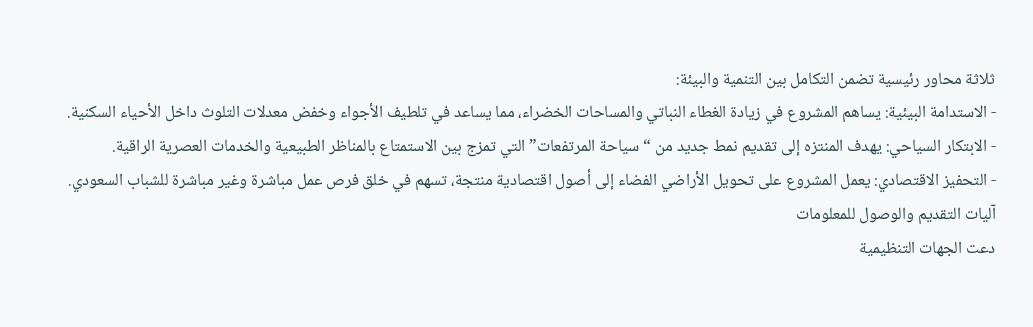ثلاثة محاور رئيسية تضمن التكامل بين التنمية والبيئة:
- الاستدامة البيئية: يساهم المشروع في زيادة الغطاء النباتي والمساحات الخضراء، مما يساعد في تلطيف الأجواء وخفض معدلات التلوث داخل الأحياء السكنية.
- الابتكار السياحي: يهدف المنتزه إلى تقديم نمط جديد من “سياحة المرتفعات” التي تمزج بين الاستمتاع بالمناظر الطبيعية والخدمات العصرية الراقية.
- التحفيز الاقتصادي: يعمل المشروع على تحويل الأراضي الفضاء إلى أصول اقتصادية منتجة، تسهم في خلق فرص عمل مباشرة وغير مباشرة للشباب السعودي.
آليات التقديم والوصول للمعلومات
دعت الجهات التنظيمية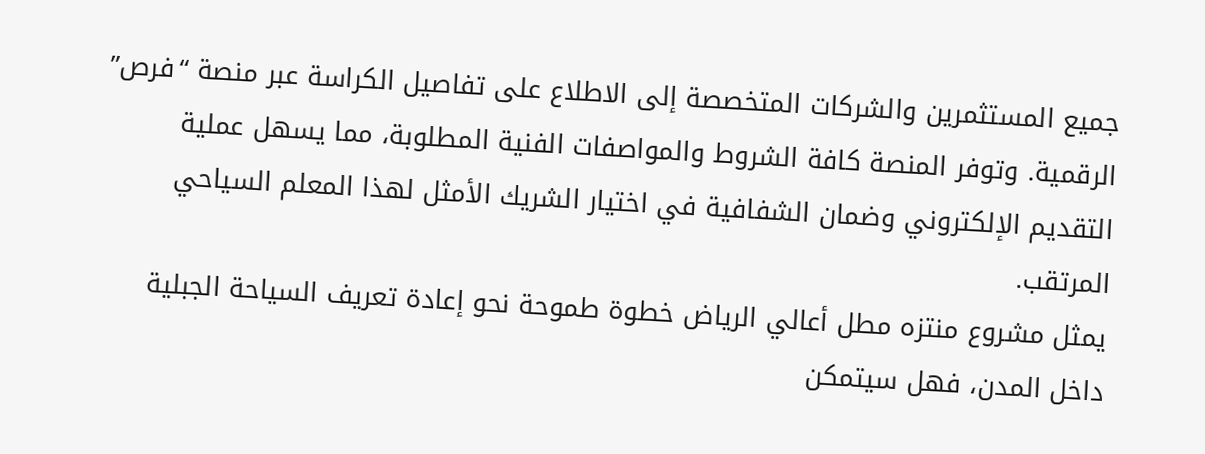جميع المستثمرين والشركات المتخصصة إلى الاطلاع على تفاصيل الكراسة عبر منصة “فرص” الرقمية. وتوفر المنصة كافة الشروط والمواصفات الفنية المطلوبة، مما يسهل عملية التقديم الإلكتروني وضمان الشفافية في اختيار الشريك الأمثل لهذا المعلم السياحي المرتقب.
يمثل مشروع منتزه مطل أعالي الرياض خطوة طموحة نحو إعادة تعريف السياحة الجبلية داخل المدن، فهل سيتمكن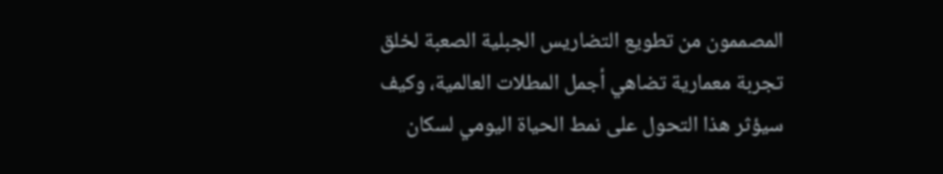المصممون من تطويع التضاريس الجبلية الصعبة لخلق تجربة معمارية تضاهي أجمل المطلات العالمية، وكيف سيؤثر هذا التحول على نمط الحياة اليومي لسكان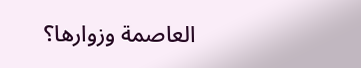العاصمة وزوارها؟